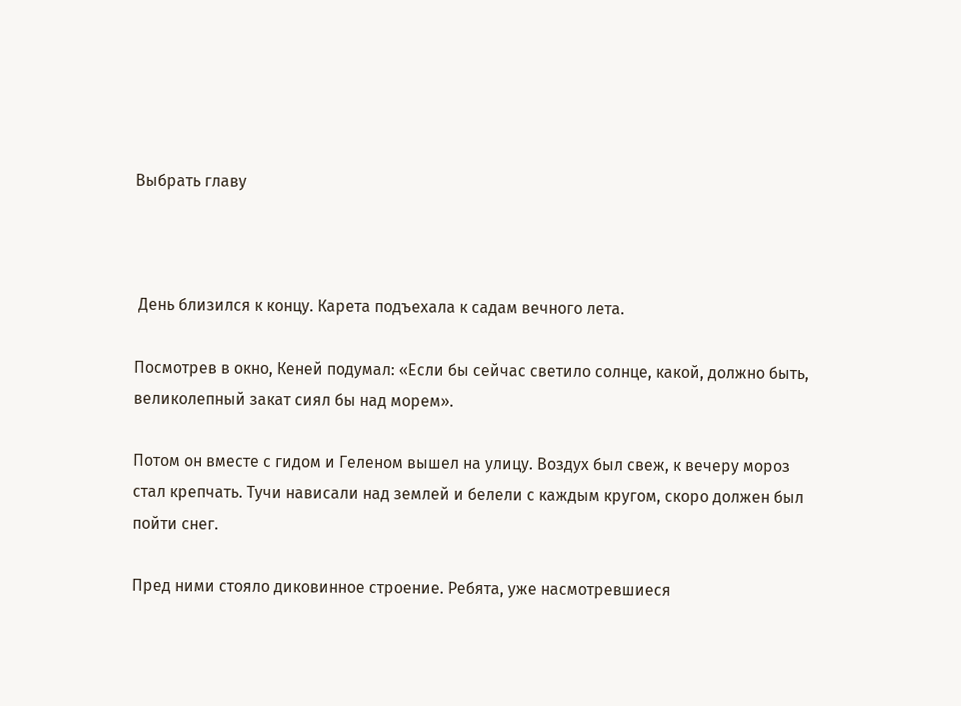Выбрать главу



 День близился к концу. Карета подъехала к садам вечного лета.

Посмотрев в окно, Кеней подумал: «Если бы сейчас светило солнце, какой, должно быть, великолепный закат сиял бы над морем».

Потом он вместе с гидом и Геленом вышел на улицу. Воздух был свеж, к вечеру мороз стал крепчать. Тучи нависали над землей и белели с каждым кругом, скоро должен был пойти снег.

Пред ними стояло диковинное строение. Ребята, уже насмотревшиеся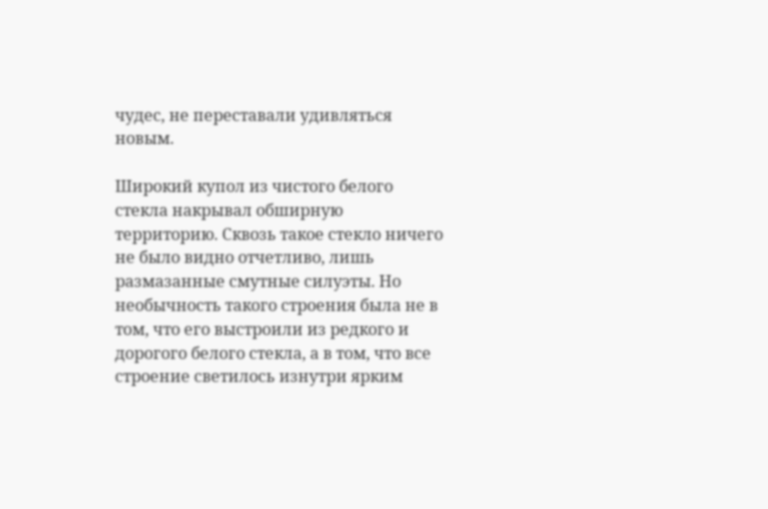чудес, не переставали удивляться новым.

Широкий купол из чистого белого стекла накрывал обширную территорию. Сквозь такое стекло ничего не было видно отчетливо, лишь размазанные смутные силуэты. Но необычность такого строения была не в том, что его выстроили из редкого и дорогого белого стекла, а в том, что все строение светилось изнутри ярким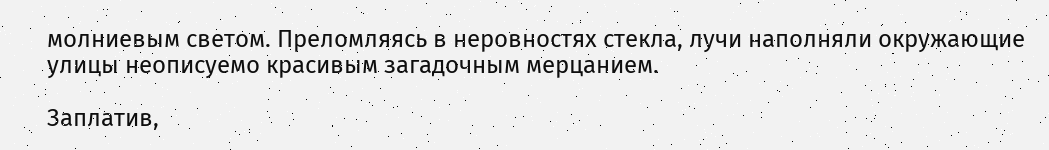молниевым светом. Преломляясь в неровностях стекла, лучи наполняли окружающие улицы неописуемо красивым загадочным мерцанием.

Заплатив,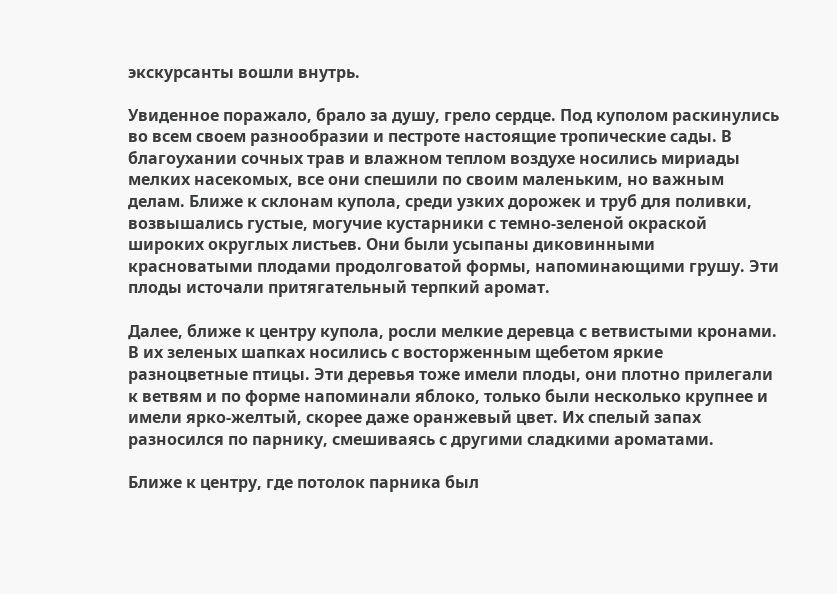экскурсанты вошли внутрь.

Увиденное поражало, брало за душу, грело сердце. Под куполом раскинулись во всем своем разнообразии и пестроте настоящие тропические сады. В благоухании сочных трав и влажном теплом воздухе носились мириады мелких насекомых, все они спешили по своим маленьким, но важным делам. Ближе к склонам купола, среди узких дорожек и труб для поливки, возвышались густые, могучие кустарники с темно-зеленой окраской широких округлых листьев. Они были усыпаны диковинными красноватыми плодами продолговатой формы, напоминающими грушу. Эти плоды источали притягательный терпкий аромат.

Далее, ближе к центру купола, росли мелкие деревца с ветвистыми кронами. В их зеленых шапках носились с восторженным щебетом яркие разноцветные птицы. Эти деревья тоже имели плоды, они плотно прилегали к ветвям и по форме напоминали яблоко, только были несколько крупнее и имели ярко-желтый, скорее даже оранжевый цвет. Их спелый запах разносился по парнику, смешиваясь с другими сладкими ароматами.

Ближе к центру, где потолок парника был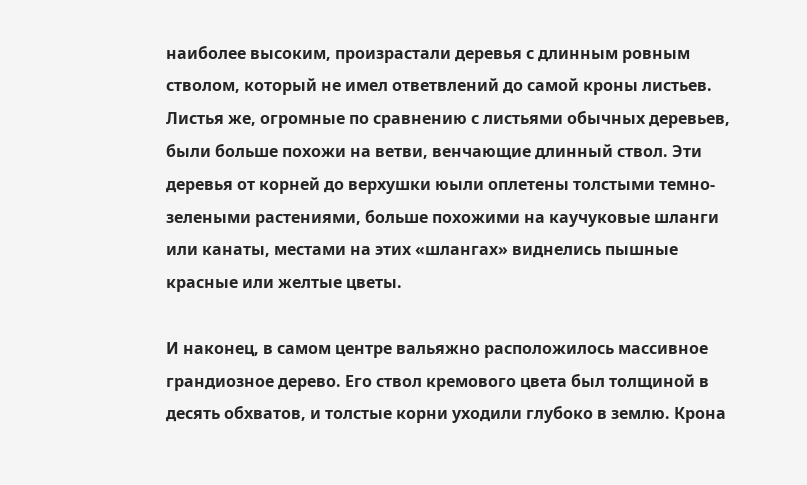наиболее высоким, произрастали деревья с длинным ровным стволом, который не имел ответвлений до самой кроны листьев. Листья же, огромные по сравнению с листьями обычных деревьев, были больше похожи на ветви, венчающие длинный ствол. Эти деревья от корней до верхушки юыли оплетены толстыми темно-зелеными растениями, больше похожими на каучуковые шланги или канаты, местами на этих «шлангах» виднелись пышные красные или желтые цветы.

И наконец, в самом центре вальяжно расположилось массивное грандиозное дерево. Его ствол кремового цвета был толщиной в десять обхватов, и толстые корни уходили глубоко в землю. Крона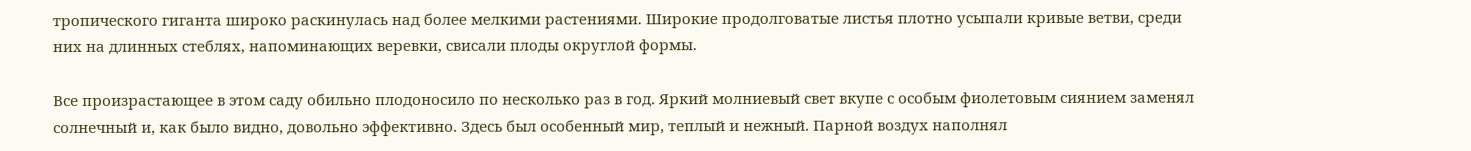тропического гиганта широко раскинулась над более мелкими растениями. Широкие продолговатые листья плотно усыпали кривые ветви, среди них на длинных стеблях, напоминающих веревки, свисали плоды округлой формы.

Все произрастающее в этом саду обильно плодоносило по несколько раз в год. Яркий молниевый свет вкупе с особым фиолетовым сиянием заменял солнечный и, как было видно, довольно эффективно. Здесь был особенный мир, теплый и нежный. Парной воздух наполнял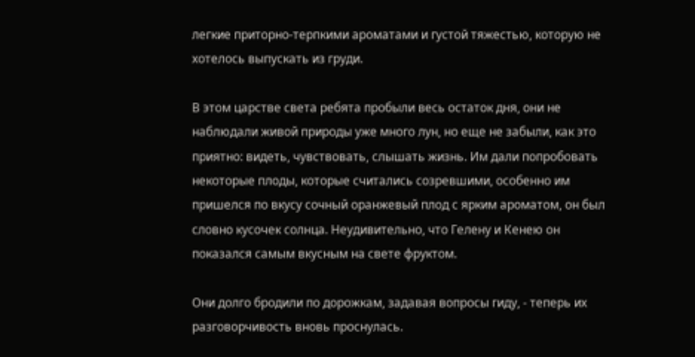легкие приторно-терпкими ароматами и густой тяжестью, которую не хотелось выпускать из груди.

В этом царстве света ребята пробыли весь остаток дня, они не наблюдали живой природы уже много лун, но еще не забыли, как это приятно: видеть, чувствовать, слышать жизнь. Им дали попробовать некоторые плоды, которые считались созревшими, особенно им пришелся по вкусу сочный оранжевый плод с ярким ароматом, он был словно кусочек солнца. Неудивительно, что Гелену и Кенею он показался самым вкусным на свете фруктом.

Они долго бродили по дорожкам, задавая вопросы гиду, - теперь их разговорчивость вновь проснулась.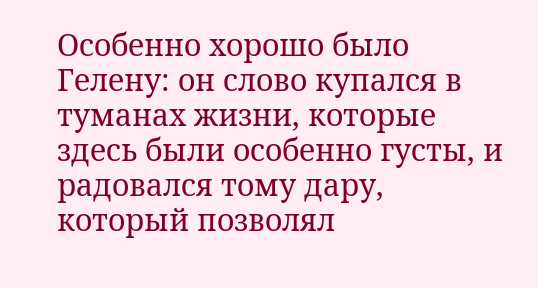Особенно хорошо было Гелену: он слово купался в туманах жизни, которые здесь были особенно густы, и радовался тому дару, который позволял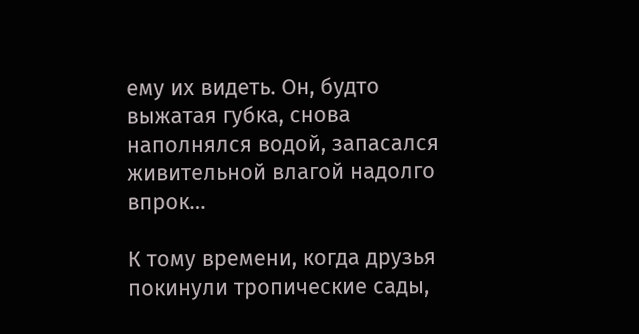ему их видеть. Он, будто выжатая губка, снова наполнялся водой, запасался живительной влагой надолго впрок…

К тому времени, когда друзья покинули тропические сады,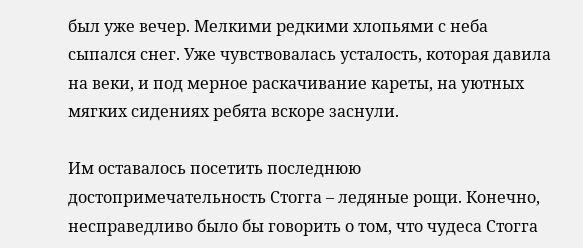был уже вечер. Мелкими редкими хлопьями с неба сыпался снег. Уже чувствовалась усталость, которая давила на веки, и под мерное раскачивание кареты, на уютных мягких сидениях ребята вскоре заснули.

Им оставалось посетить последнюю достопримечательность Стогга – ледяные рощи. Конечно, несправедливо было бы говорить о том, что чудеса Стогга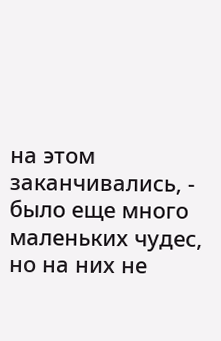на этом заканчивались, - было еще много маленьких чудес, но на них не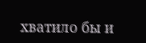хватило бы и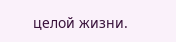целой жизни.